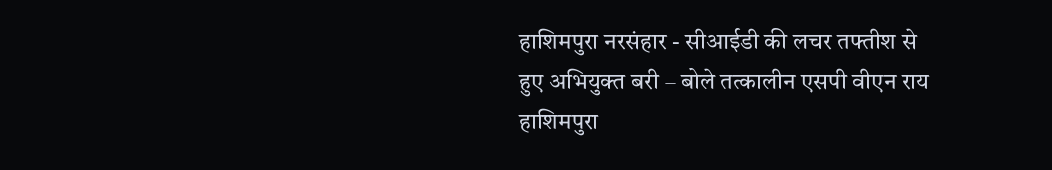हाशिमपुरा नरसंहार - सीआईडी की लचर तफ्तीश से हुए अभियुक्त बरी – बोले तत्कालीन एसपी वीएन राय
हाशिमपुरा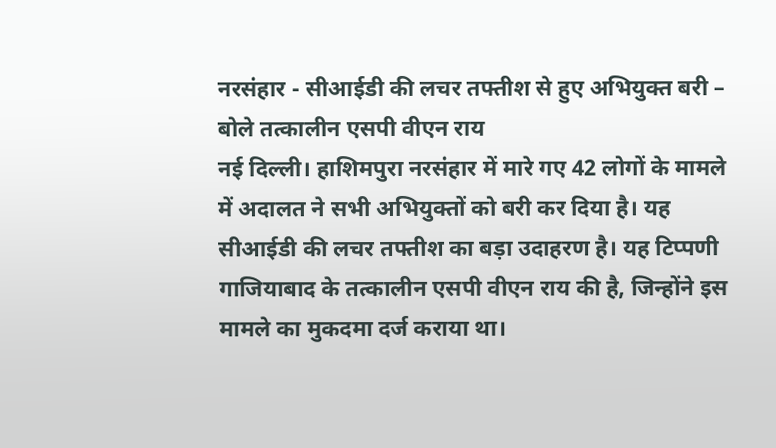नरसंहार - सीआईडी की लचर तफ्तीश से हुए अभियुक्त बरी – बोले तत्कालीन एसपी वीएन राय
नई दिल्ली। हाशिमपुरा नरसंहार में मारे गए 42 लोगों के मामले में अदालत ने सभी अभियुक्तों को बरी कर दिया है। यह सीआईडी की लचर तफ्तीश का बड़ा उदाहरण है। यह टिप्पणी गाजियाबाद के तत्कालीन एसपी वीएन राय की है, जिन्होंने इस मामले का मुकदमा दर्ज कराया था।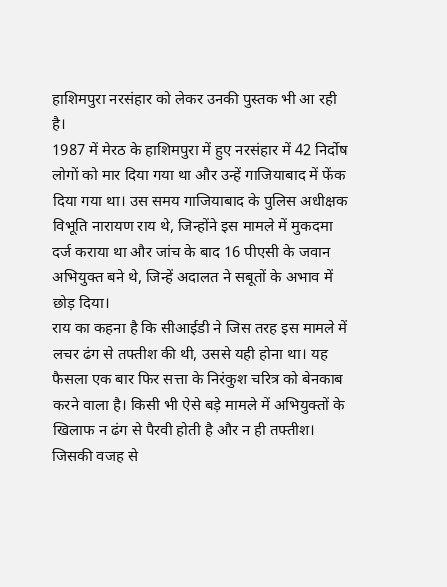हाशिमपुरा नरसंहार को लेकर उनकी पुस्तक भी आ रही है।
1987 में मेरठ के हाशिमपुरा में हुए नरसंहार में 42 निर्दोष लोगों को मार दिया गया था और उन्हें गाजियाबाद में फेंक दिया गया था। उस समय गाजियाबाद के पुलिस अधीक्षक विभूति नारायण राय थे, जिन्होंने इस मामले में मुकदमा दर्ज कराया था और जांच के बाद 16 पीएसी के जवान अभियुक्त बने थे, जिन्हें अदालत ने सबूतों के अभाव में छोड़ दिया।
राय का कहना है कि सीआईडी ने जिस तरह इस मामले में लचर ढंग से तफ्तीश की थी, उससे यही होना था। यह फैसला एक बार फिर सत्ता के निरंकुश चरित्र को बेनकाब करने वाला है। किसी भी ऐसे बड़े मामले में अभियुक्तों के खिलाफ न ढंग से पैरवी होती है और न ही तफ्तीश। जिसकी वजह से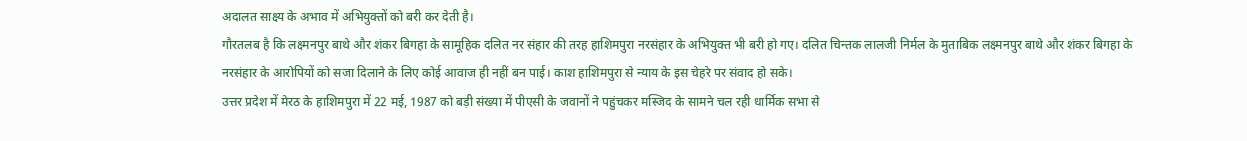अदालत साक्ष्य के अभाव में अभियुक्तों को बरी कर देती है।
गौरतलब है कि लक्ष्मनपुर बाथे और शंकर बिगहा के सामूहिक दलित नर संहार की तरह हाशिमपुरा नरसंहार के अभियुक्त भी बरी हो गए। दलित चिन्तक लालजी निर्मल के मुताबिक लक्ष्मनपुर बाथे और शंकर बिगहा के नरसंहार के आरोपियों को सजा दिलाने के लिए कोई आवाज ही नहीं बन पाई। काश हाशिमपुरा से न्याय के इस चेहरे पर संवाद हो सके।
उत्तर प्रदेश में मेरठ के हाशिमपुरा में 22 मई, 1987 को बड़ी संख्या में पीएसी के जवानों ने पहुंचकर मस्जिद के सामने चल रही धार्मिक सभा से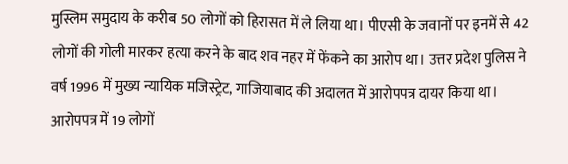मुस्लिम समुदाय के करीब 50 लोगों को हिरासत में ले लिया था। पीएसी के जवानों पर इनमें से 42 लोगों की गोली मारकर हत्या करने के बाद शव नहर में फेंकने का आरोप था। उत्तर प्रदेश पुलिस ने वर्ष 1996 में मुख्य न्यायिक मजिस्ट्रेट, गाजियाबाद की अदालत में आरोपपत्र दायर किया था। आरोपपत्र में 19 लोगों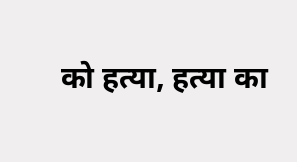को हत्या, हत्या का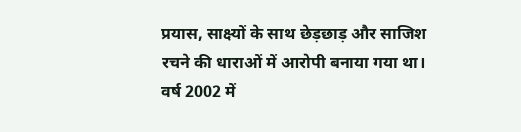प्रयास, साक्ष्यों के साथ छेड़छाड़ और साजिश रचने की धाराओं में आरोपी बनाया गया था। वर्ष 2002 में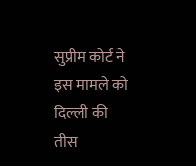सुप्रीम कोर्ट ने इस मामले को दिल्ली की तीस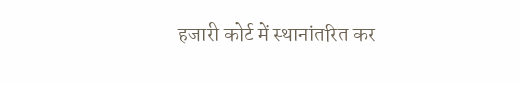हजारी कोर्ट में स्थानांतरित कर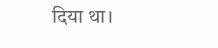दिया था।